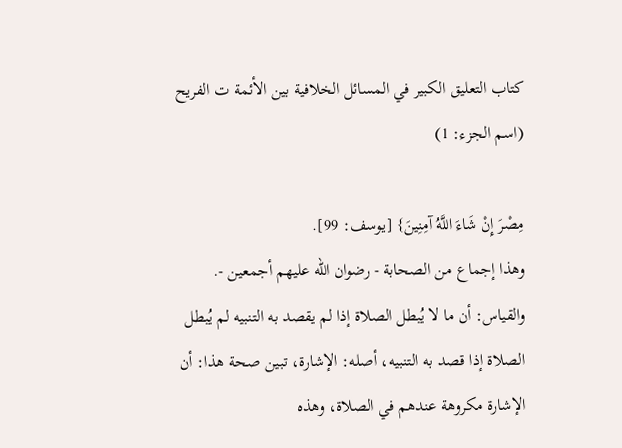كتاب التعليق الكبير في المسائل الخلافية بين الأئمة ت الفريح (اسم الجزء: 1)

مِصْرَ إِنْ شَاءَ اللَّهُ آمِنِينَ} [يوسف: 99].
وهذا إجماع من الصحابة - رضوان الله عليهم أجمعين -.
والقياس: أن ما لا يُبطل الصلاة إذا لم يقصد به التنبيه لم يُبطل الصلاة إذا قصد به التنبيه، أصله: الإشارة، تبين صحة هذا: أن الإشارة مكروهة عندهم في الصلاة، وهذه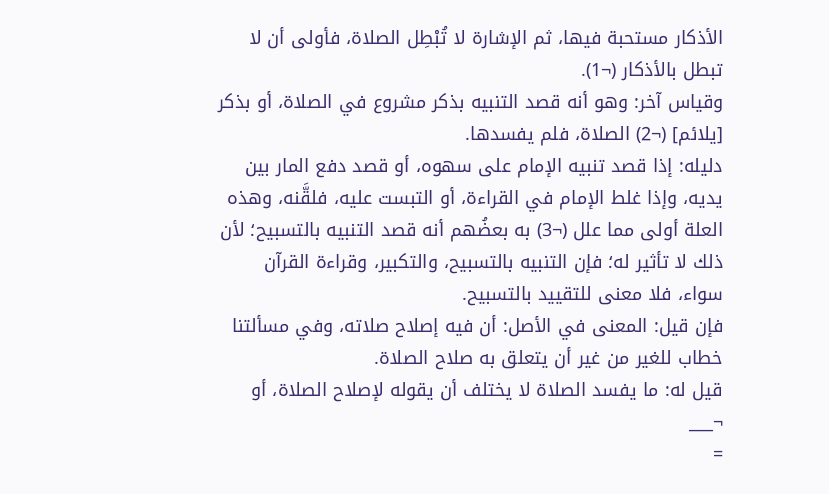الأذكار مستحبة فيها، ثم الإشارة لا تُبْطِل الصلاة، فأولى أن لا تبطل بالأذكار (¬1).
وقياس آخر: وهو أنه قصد التنبيه بذكر مشروع في الصلاة، أو بذكر [يلائم] (¬2) الصلاة، فلم يفسدها.
دليله: إذا قصد تنبيه الإمام على سهوه، أو قصد دفع المار بين يديه، وإذا غلط الإمام في القراءة، أو التبست عليه، فلقَّنه، وهذه العلة أولى مما علل (¬3) به بعضُهم أنه قصد التنبيه بالتسبيح؛ لأن ذلك لا تأثير له؛ فإن التنبيه بالتسبيح، والتكبير، وقراءة القرآن سواء، فلا معنى للتقييد بالتسبيح.
فإن قيل: المعنى في الأصل: أن فيه إصلاح صلاته، وفي مسألتنا خطاب للغير من غير أن يتعلق به صلاح الصلاة.
قيل له: ما يفسد الصلاة لا يختلف أن يقوله لإصلاح الصلاة، أو
¬___
=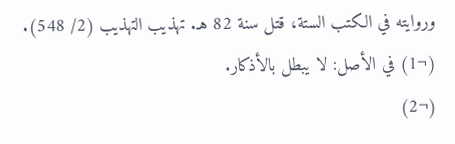وروايته في الكتب الستة، قتل سنة 82 هـ. تهذيب التهذيب (2/ 548).
(¬1) في الأصل: لا يبطل بالأذكار.
(¬2)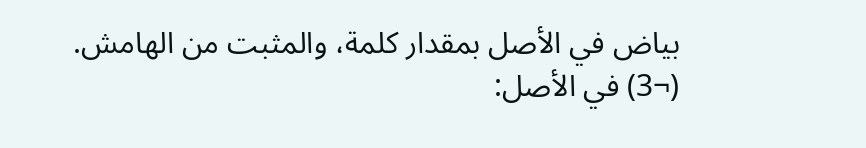بياض في الأصل بمقدار كلمة، والمثبت من الهامش.
(¬3) في الأصل: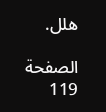هلل.

الصفحة 119